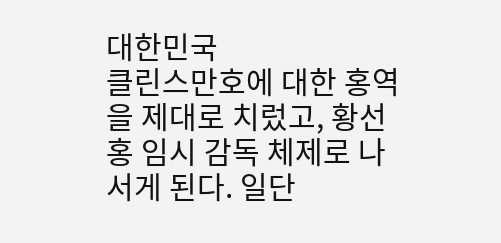대한민국
클린스만호에 대한 홍역을 제대로 치렀고, 황선홍 임시 감독 체제로 나서게 된다. 일단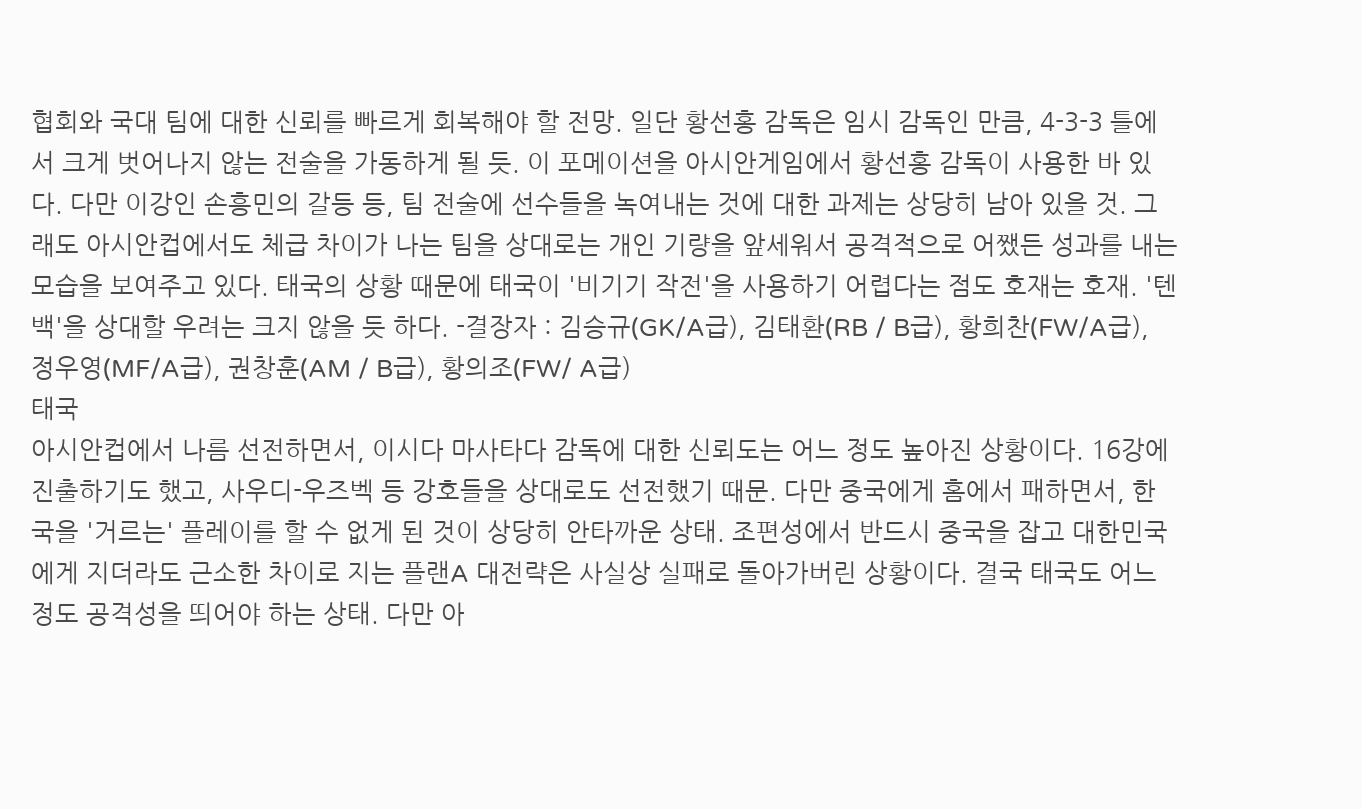협회와 국대 팀에 대한 신뢰를 빠르게 회복해야 할 전망. 일단 황선홍 감독은 임시 감독인 만큼, 4-3-3 틀에서 크게 벗어나지 않는 전술을 가동하게 될 듯. 이 포메이션을 아시안게임에서 황선홍 감독이 사용한 바 있다. 다만 이강인 손흥민의 갈등 등, 팀 전술에 선수들을 녹여내는 것에 대한 과제는 상당히 남아 있을 것. 그래도 아시안컵에서도 체급 차이가 나는 팀을 상대로는 개인 기량을 앞세워서 공격적으로 어쨌든 성과를 내는 모습을 보여주고 있다. 태국의 상황 때문에 태국이 '비기기 작전'을 사용하기 어렵다는 점도 호재는 호재. '텐백'을 상대할 우려는 크지 않을 듯 하다. -결장자 : 김승규(GK/A급), 김태환(RB / B급), 황희찬(FW/A급), 정우영(MF/A급), 권창훈(AM / B급), 황의조(FW/ A급)
태국
아시안컵에서 나름 선전하면서, 이시다 마사타다 감독에 대한 신뢰도는 어느 정도 높아진 상황이다. 16강에 진출하기도 했고, 사우디-우즈벡 등 강호들을 상대로도 선전했기 때문. 다만 중국에게 홈에서 패하면서, 한국을 '거르는' 플레이를 할 수 없게 된 것이 상당히 안타까운 상태. 조편성에서 반드시 중국을 잡고 대한민국에게 지더라도 근소한 차이로 지는 플랜A 대전략은 사실상 실패로 돌아가버린 상황이다. 결국 태국도 어느 정도 공격성을 띄어야 하는 상태. 다만 아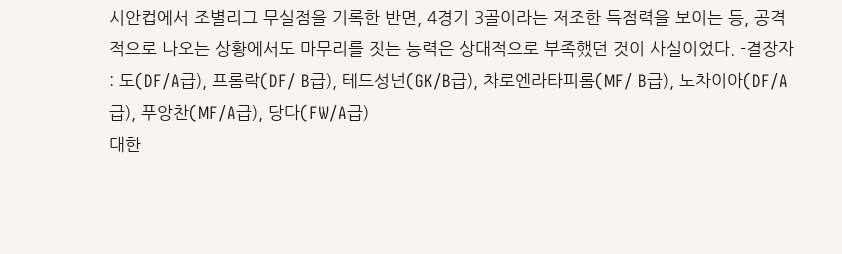시안컵에서 조별리그 무실점을 기록한 반면, 4경기 3골이라는 저조한 득점력을 보이는 등, 공격적으로 나오는 상황에서도 마무리를 짓는 능력은 상대적으로 부족했던 것이 사실이었다. -결장자 : 도(DF/A급), 프롬락(DF/ B급), 테드성넌(GK/B급), 차로엔라타피롬(MF/ B급), 노차이아(DF/A급), 푸앙찬(MF/A급), 당다(FW/A급)
대한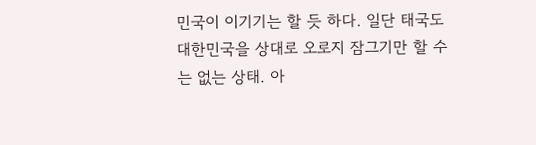민국이 이기기는 할 듯 하다. 일단 태국도 대한민국을 상대로 오로지 잠그기만 할 수는 없는 상태. 아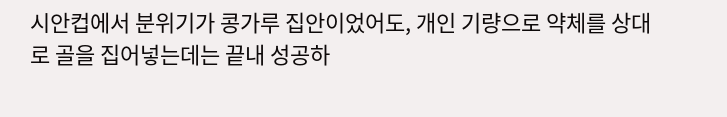시안컵에서 분위기가 콩가루 집안이었어도, 개인 기량으로 약체를 상대로 골을 집어넣는데는 끝내 성공하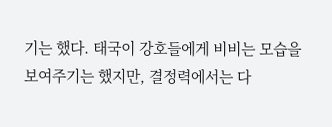기는 했다. 태국이 강호들에게 비비는 모습을 보여주기는 했지만, 결정력에서는 다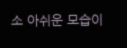소 아쉬운 모습이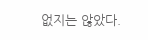없지는 않았다.